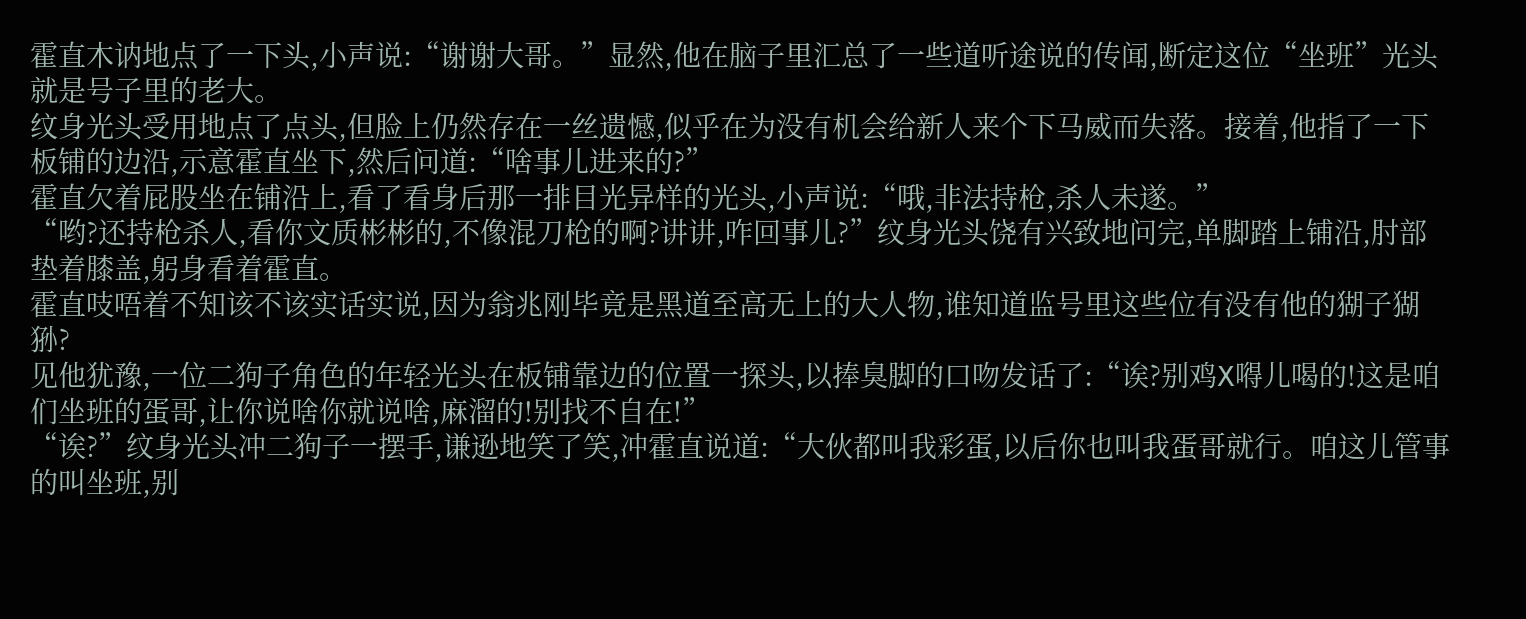霍直木讷地点了一下头,小声说:“谢谢大哥。”显然,他在脑子里汇总了一些道听途说的传闻,断定这位“坐班”光头就是号子里的老大。
纹身光头受用地点了点头,但脸上仍然存在一丝遗憾,似乎在为没有机会给新人来个下马威而失落。接着,他指了一下板铺的边沿,示意霍直坐下,然后问道:“啥事儿进来的?”
霍直欠着屁股坐在铺沿上,看了看身后那一排目光异样的光头,小声说:“哦,非法持枪,杀人未遂。”
“哟?还持枪杀人,看你文质彬彬的,不像混刀枪的啊?讲讲,咋回事儿?”纹身光头饶有兴致地问完,单脚踏上铺沿,肘部垫着膝盖,躬身看着霍直。
霍直吱唔着不知该不该实话实说,因为翁兆刚毕竟是黑道至高无上的大人物,谁知道监号里这些位有没有他的猢子猢狲?
见他犹豫,一位二狗子角色的年轻光头在板铺靠边的位置一探头,以捧臭脚的口吻发话了:“诶?别鸡X嘚儿喝的!这是咱们坐班的蛋哥,让你说啥你就说啥,麻溜的!别找不自在!”
“诶?”纹身光头冲二狗子一摆手,谦逊地笑了笑,冲霍直说道:“大伙都叫我彩蛋,以后你也叫我蛋哥就行。咱这儿管事的叫坐班,别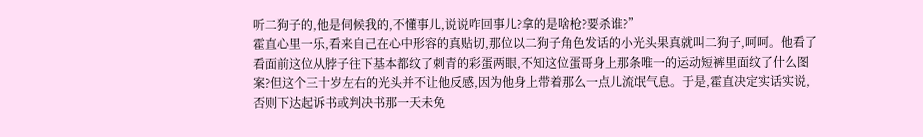听二狗子的,他是伺候我的,不懂事儿,说说咋回事儿?拿的是啥枪?要杀谁?”
霍直心里一乐,看来自己在心中形容的真贴切,那位以二狗子角色发话的小光头果真就叫二狗子,呵呵。他看了看面前这位从脖子往下基本都纹了刺青的彩蛋两眼,不知这位蛋哥身上那条唯一的运动短裤里面纹了什么图案?但这个三十岁左右的光头并不让他反感,因为他身上带着那么一点儿流氓气息。于是,霍直决定实话实说,否则下达起诉书或判决书那一天未免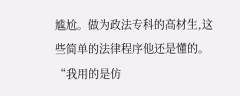尴尬。做为政法专科的高材生,这些简单的法律程序他还是懂的。
“我用的是仿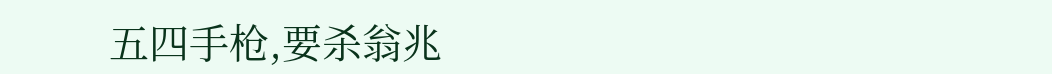五四手枪,要杀翁兆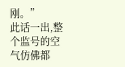刚。”
此话一出,整个监号的空气仿佛都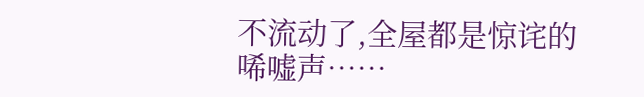不流动了,全屋都是惊诧的唏嘘声……